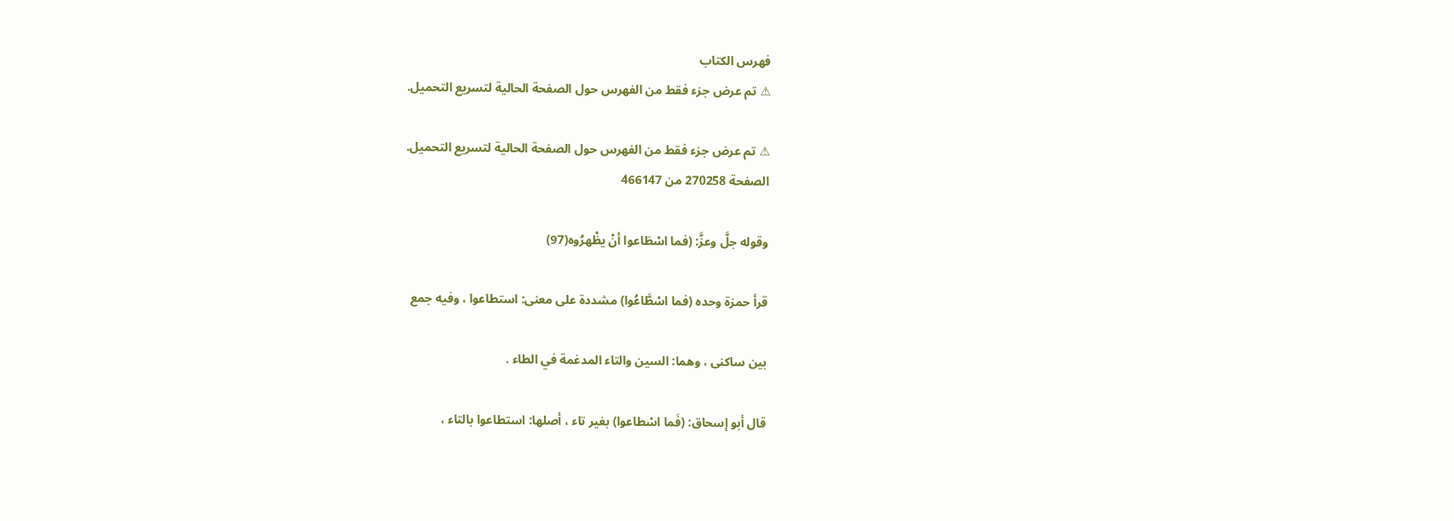فهرس الكتاب
⚠ تم عرض جزء فقط من الفهرس حول الصفحة الحالية لتسريع التحميل.

⚠ تم عرض جزء فقط من الفهرس حول الصفحة الحالية لتسريع التحميل.
الصفحة 270258 من 466147

وقوله جلَّ وعزَّ: (فما اسْطَاعوا أنْ يظْهرُوه(97)

قرأ حمزة وحده (فما اسْطَّاعُوا) مشددة على معنى: استطاعوا ، وفيه جمع

بين ساكنى ، وهما: السين والتاء المدغمة في الطاء .

قال أبو إسحاق: (فَما اسْطاعوا) بغير تاء ، أصلها: استطاعوا بالتاء ،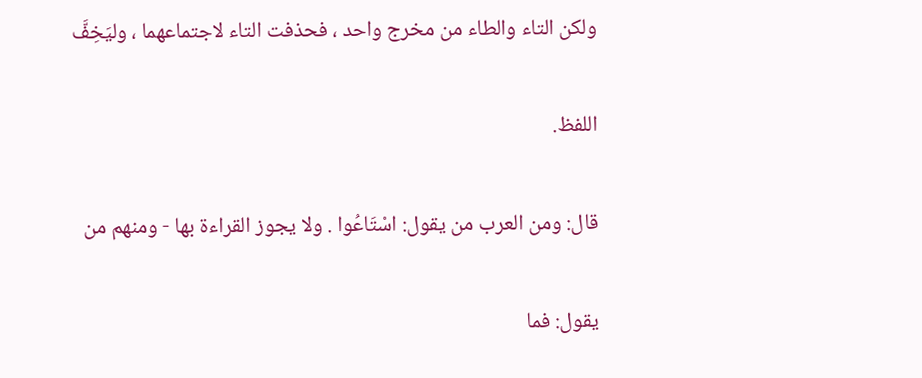ولكن التاء والطاء من مخرج واحد ، فحذفت التاء لاجتماعهما ، وليَخِفَّ

اللفظ.

قال: ومن العرب من يقول: اسْتَاعُوا . ولا يجوز القراءة بها - ومنهم من

يقول: فما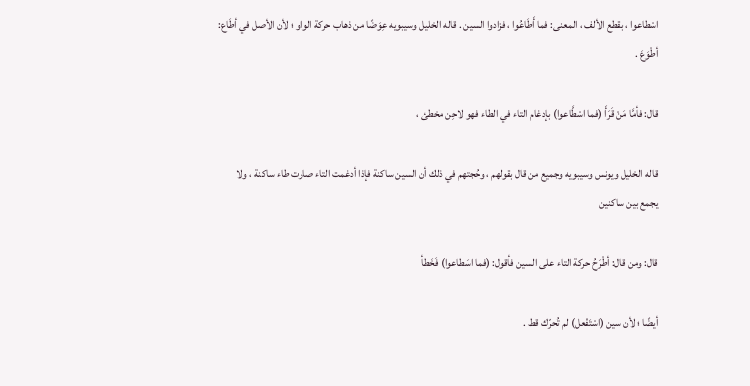اسْطاعوا ، بقطع الألف ، المعنى: فما أَطَاعُوا ، فزادوا السين . قاله الخليل وسيبويه عِوَضًا من ذهاب حركة الواو ؛ لأن الأصل في أطَاع: أطْوَعَ .

قال: فأمَّا مَنْ قَرَأَ (فما اسْطَّاعوا) بإدغام التاء في الطاء فهو لاحِن مخطئ ،

قاله الخليل ويونس وسيبويه وجميع من قال بقولهم ، وحُجتهم في ذلك أن السين ساكنة فإذا أدغمت التاء صارت طاء ساكنة ، ولا يجمع بين ساكنين

قال: ومن قال: أطْرَحُ حركة التاء على السين فأقول: (فما اسَطاعوا) فَخَطأ

أيضًا ؛ لأن سين (اسْتَفْعل) لم تُحرّك قط .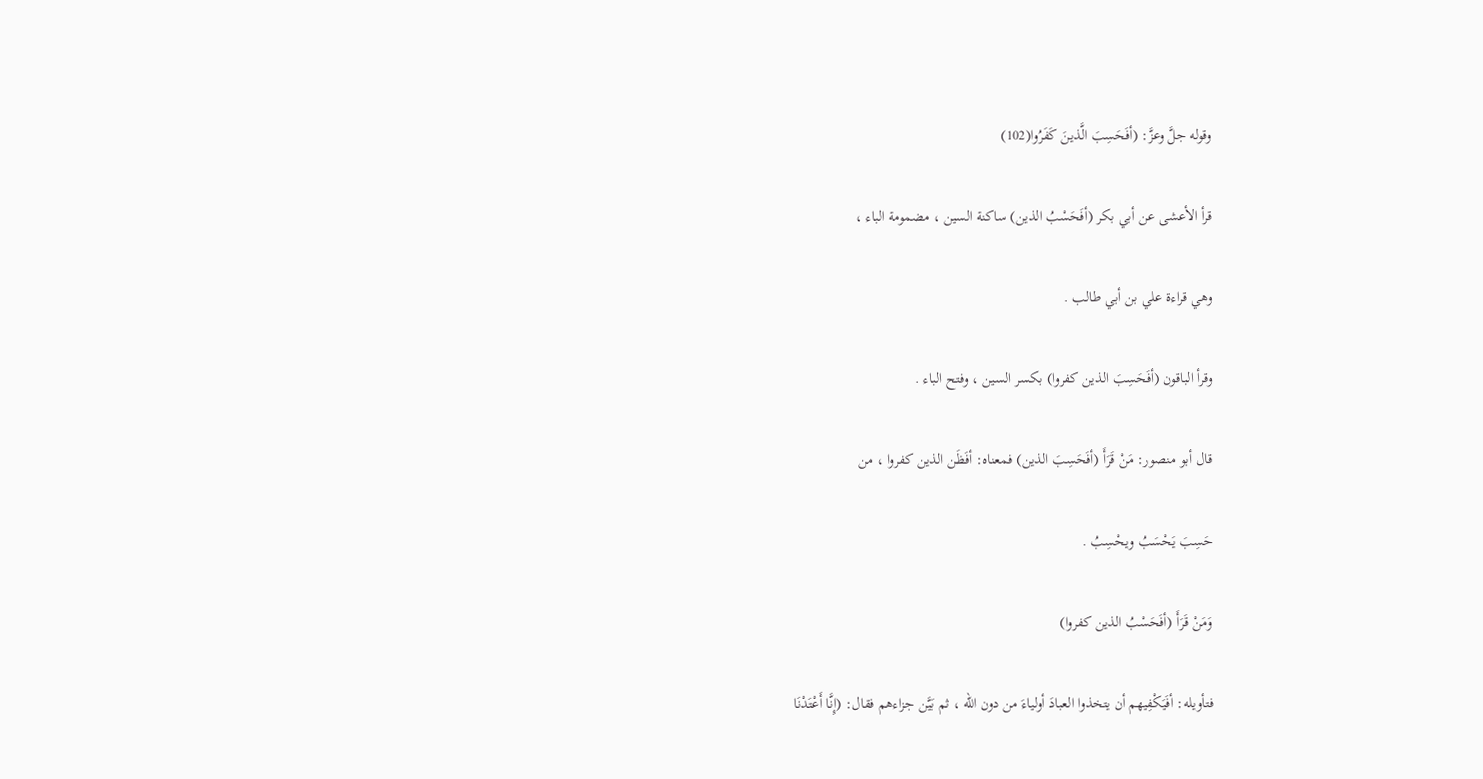وقوله جلَّ وعزَّ: (أفَحَسِبَ الَّذينَ كَفَرُوا(102)

قرأ الأعشى عن أبي بكر (أفَحَسْبُ الذين) ساكنة السين ، مضمومة الباء ،

وهي قراءة علي بن أبي طالب .

وقرأ الباقون (أفَحَسِبَ الذين كفروا) بكسر السين ، وفتح الباء .

قال أبو منصور: مَنْ قَرَأَ (أفَحَسِبَ الذين) فمعناه: أفَظَن الذين كفروا ، من

حَسِبَ يَحْسَبُ ويحْسِبُ .

وَمَنْ قَرَأَ (أفَحَسْبُ الذين كفروا)

فتأويله: أفَيَكْفِيهم أن يتخذوا العبادَ أولياءَ من دون الله ، ثم بَيَّن جزاءهم فقال: (إِنَّا أَعْتَدْنَا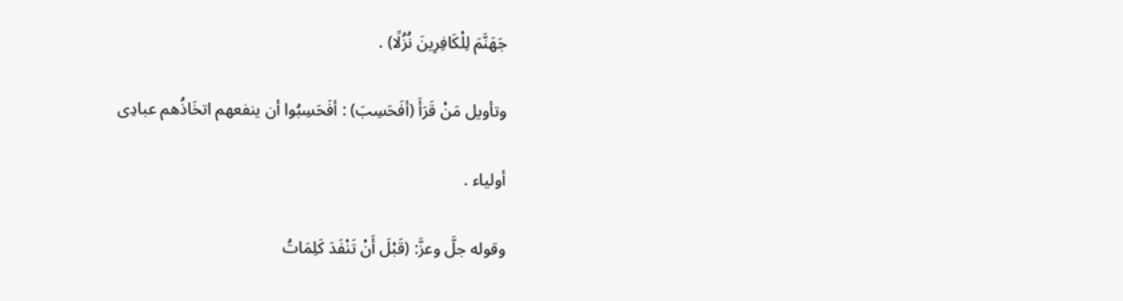جَهَنَّمَ لِلْكَافِرِينَ نُزُلًا) .

وتأويل مَنْ قَرَأَ (أفَحَسِبَ) : أفَحَسِبُوا أن ينفعهم اتخَاذُهم عبادِى

أولياء .

وقوله جلَّ وعزَّ: (قَبْلَ أَنْ تَنْفَدَ كَلِمَاتُ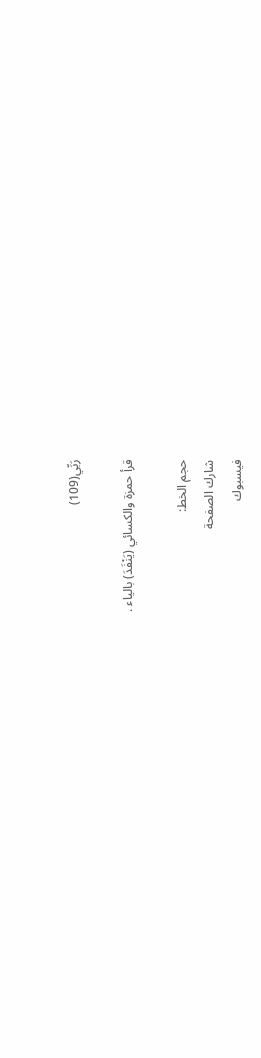رَبِّي(109)

قرأ حمزة والكسائي (يَنْفَدَ) بالياء .

حجم الخط:
شارك الصفحة
فيسبوك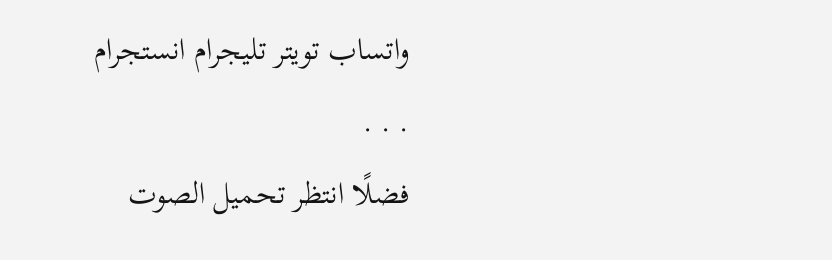واتساب تويتر تليجرام انستجرام
. . .
فضلًا انتظر تحميل الصوت